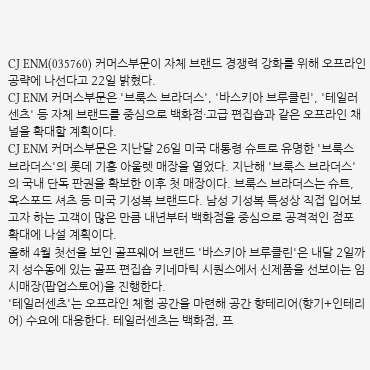CJ ENM(035760) 커머스부문이 자체 브랜드 경쟁력 강화를 위해 오프라인 공략에 나선다고 22일 밝혔다.
CJ ENM 커머스부문은 '브룩스 브라더스', '바스키아 브루클린', '테일러센츠' 등 자체 브랜드를 중심으로 백화점·고급 편집숍과 같은 오프라인 채널을 확대할 계획이다.
CJ ENM 커머스부문은 지난달 26일 미국 대통령 슈트로 유명한 '브룩스 브라더스'의 롯데 기흥 아울렛 매장을 열었다. 지난해 '브룩스 브라더스'의 국내 단독 판권을 확보한 이후 첫 매장이다. 브룩스 브라더스는 슈트, 옥스포드 셔츠 등 미국 기성복 브랜드다. 남성 기성복 특성상 직접 입어보고자 하는 고객이 많은 만큼 내년부터 백화점을 중심으로 공격적인 점포 확대에 나설 계획이다.
올해 4월 첫선을 보인 골프웨어 브랜드 '바스키아 브루클린'은 내달 2일까지 성수동에 있는 골프 편집숍 키네마틱 시퀀스에서 신제품을 선보이는 임시매장(팝업스토어)을 진행한다.
'테일러센츠'는 오프라인 체험 공간을 마련해 공간 향테리어(향기+인테리어) 수요에 대응한다. 테일러센츠는 백화점, 프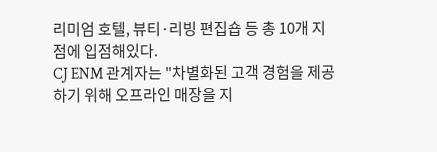리미엄 호텔, 뷰티·리빙 편집숍 등 총 10개 지점에 입점해있다.
CJ ENM 관계자는 "차별화된 고객 경험을 제공하기 위해 오프라인 매장을 지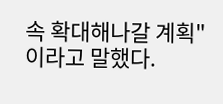속 확대해나갈 계획"이라고 말했다.